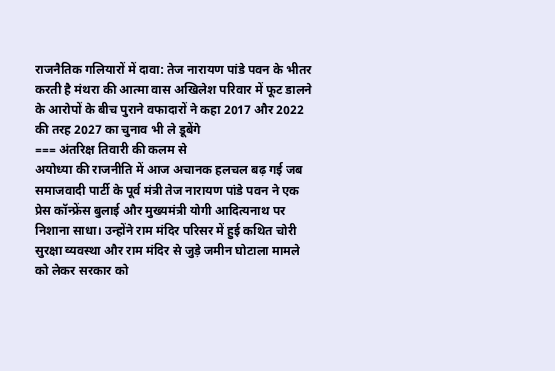राजनैतिक गलियारों में दावा: तेज नारायण पांडे पवन के भीतर करती है मंथरा की आत्मा वास अखिलेश परिवार में फूट डालने के आरोपों के बीच पुराने वफादारों ने कहा 2017 और 2022 की तरह 2027 का चुनाव भी ले डूबेंगे
=== अंतरिक्ष तिवारी की कलम से
अयोध्या की राजनीति में आज अचानक हलचल बढ़ गई जब समाजवादी पार्टी के पूर्व मंत्री तेज नारायण पांडे पवन ने एक प्रेस कॉन्फ्रेंस बुलाई और मुख्यमंत्री योगी आदित्यनाथ पर निशाना साधा। उन्होंने राम मंदिर परिसर में हुई कथित चोरी सुरक्षा व्यवस्था और राम मंदिर से जुड़े जमीन घोटाला मामले को लेकर सरकार को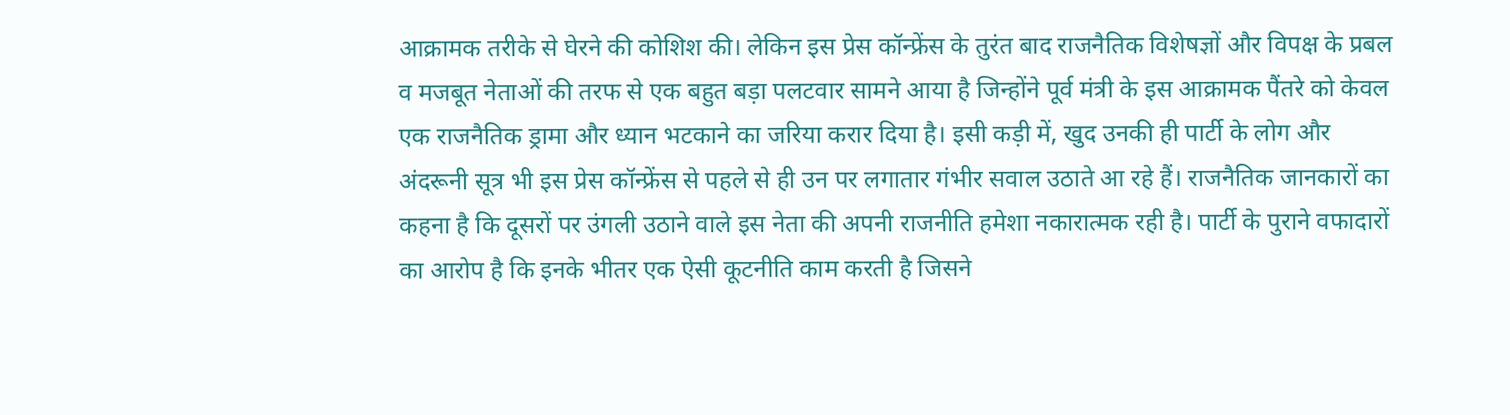आक्रामक तरीके से घेरने की कोशिश की। लेकिन इस प्रेस कॉन्फ्रेंस के तुरंत बाद राजनैतिक विशेषज्ञों और विपक्ष के प्रबल व मजबूत नेताओं की तरफ से एक बहुत बड़ा पलटवार सामने आया है जिन्होंने पूर्व मंत्री के इस आक्रामक पैंतरे को केवल एक राजनैतिक ड्रामा और ध्यान भटकाने का जरिया करार दिया है। इसी कड़ी में, खुद उनकी ही पार्टी के लोग और अंदरूनी सूत्र भी इस प्रेस कॉन्फ्रेंस से पहले से ही उन पर लगातार गंभीर सवाल उठाते आ रहे हैं। राजनैतिक जानकारों का कहना है कि दूसरों पर उंगली उठाने वाले इस नेता की अपनी राजनीति हमेशा नकारात्मक रही है। पार्टी के पुराने वफादारों का आरोप है कि इनके भीतर एक ऐसी कूटनीति काम करती है जिसने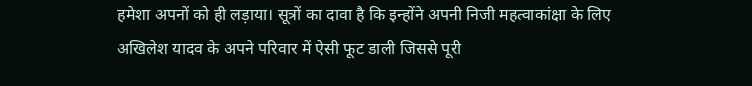हमेशा अपनों को ही लड़ाया। सूत्रों का दावा है कि इन्होंने अपनी निजी महत्वाकांक्षा के लिए अखिलेश यादव के अपने परिवार में ऐसी फूट डाली जिससे पूरी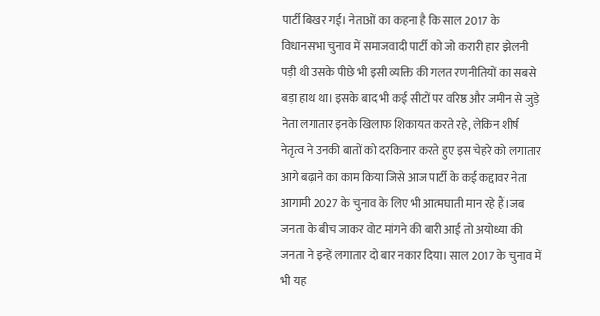पार्टी बिखर गई। नेताओं का कहना है कि साल 2017 के विधानसभा चुनाव में समाजवादी पार्टी को जो करारी हार झेलनी पड़ी थी उसके पीछे भी इसी व्यक्ति की गलत रणनीतियों का सबसे बड़ा हाथ था। इसके बाद भी कई सीटों पर वरिष्ठ और जमीन से जुड़े नेता लगातार इनके खिलाफ शिकायत करते रहे, लेकिन शीर्ष नेतृत्व ने उनकी बातों को दरकिनार करते हुए इस चेहरे को लगातार आगे बढ़ाने का काम किया जिसे आज पार्टी के कई कद्दावर नेता आगामी 2027 के चुनाव के लिए भी आत्मघाती मान रहे हैं।जब जनता के बीच जाकर वोट मांगने की बारी आई तो अयोध्या की जनता ने इन्हें लगातार दो बार नकार दिया। साल 2017 के चुनाव में भी यह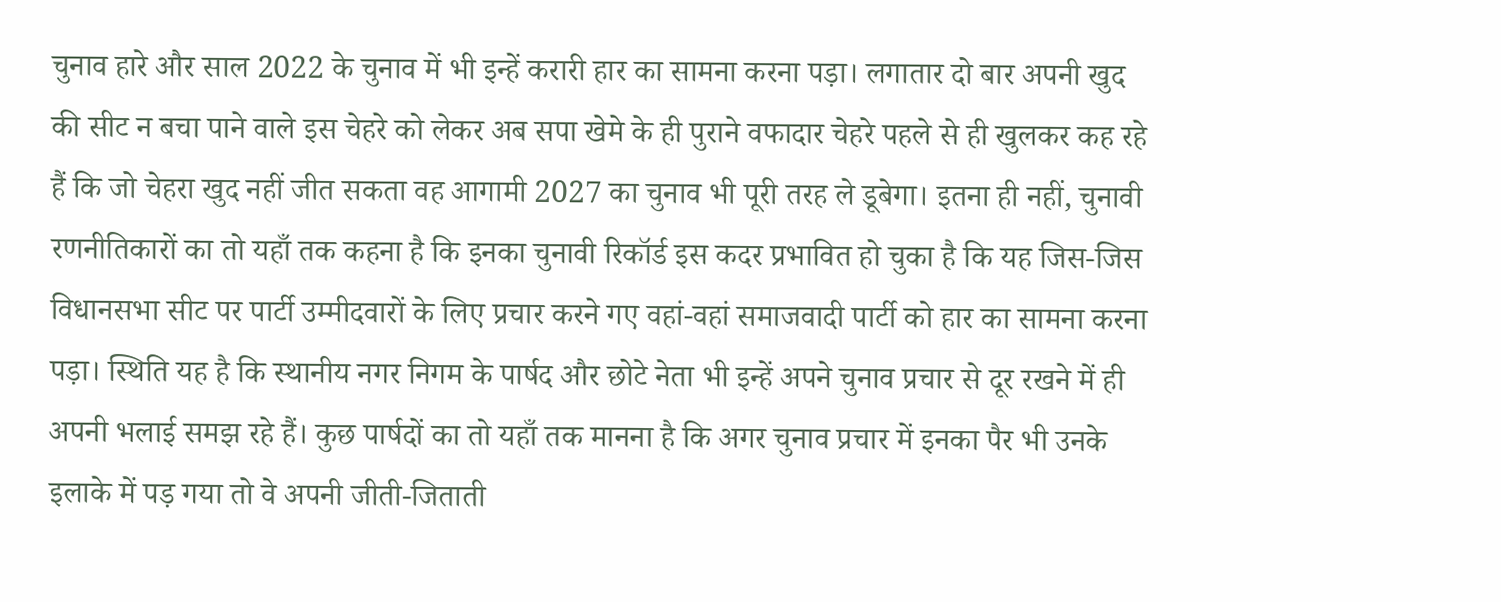चुनाव हारे और साल 2022 के चुनाव में भी इन्हें करारी हार का सामना करना पड़ा। लगातार दो बार अपनी खुद की सीट न बचा पाने वाले इस चेहरे को लेकर अब सपा खेमे के ही पुराने वफादार चेहरे पहले से ही खुलकर कह रहे हैं कि जो चेहरा खुद नहीं जीत सकता वह आगामी 2027 का चुनाव भी पूरी तरह ले डूबेगा। इतना ही नहीं, चुनावी रणनीतिकारों का तो यहाँ तक कहना है कि इनका चुनावी रिकॉर्ड इस कदर प्रभावित हो चुका है कि यह जिस-जिस विधानसभा सीट पर पार्टी उम्मीदवारों के लिए प्रचार करने गए वहां-वहां समाजवादी पार्टी को हार का सामना करना पड़ा। स्थिति यह है कि स्थानीय नगर निगम के पार्षद और छोटे नेता भी इन्हें अपने चुनाव प्रचार से दूर रखने में ही अपनी भलाई समझ रहे हैं। कुछ पार्षदों का तो यहाँ तक मानना है कि अगर चुनाव प्रचार में इनका पैर भी उनके इलाके में पड़ गया तो वे अपनी जीती-जिताती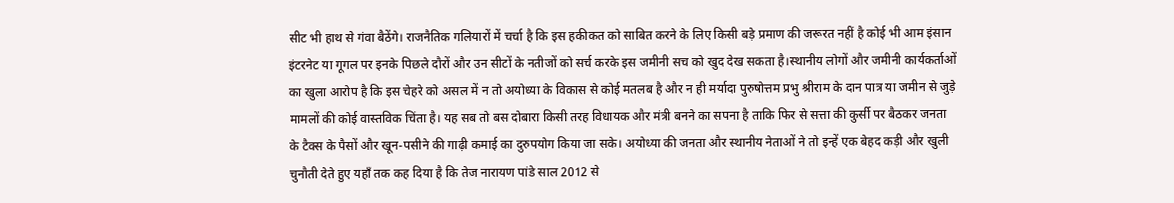सीट भी हाथ से गंवा बैठेंगे। राजनैतिक गलियारों में चर्चा है कि इस हकीकत को साबित करने के लिए किसी बड़े प्रमाण की जरूरत नहीं है कोई भी आम इंसान इंटरनेट या गूगल पर इनके पिछले दौरों और उन सीटों के नतीजों को सर्च करके इस जमीनी सच को खुद देख सकता है।स्थानीय लोगों और जमीनी कार्यकर्ताओं का खुला आरोप है कि इस चेहरे को असल में न तो अयोध्या के विकास से कोई मतलब है और न ही मर्यादा पुरुषोत्तम प्रभु श्रीराम के दान पात्र या जमीन से जुड़े मामलों की कोई वास्तविक चिंता है। यह सब तो बस दोबारा किसी तरह विधायक और मंत्री बनने का सपना है ताकि फिर से सत्ता की कुर्सी पर बैठकर जनता के टैक्स के पैसों और खून-पसीने की गाढ़ी कमाई का दुरुपयोग किया जा सके। अयोध्या की जनता और स्थानीय नेताओं ने तो इन्हें एक बेहद कड़ी और खुली चुनौती देते हुए यहाँ तक कह दिया है कि तेज नारायण पांडे साल 2012 से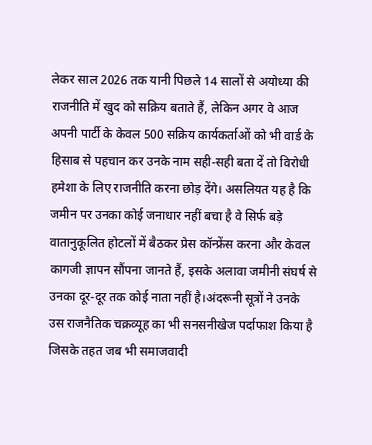लेकर साल 2026 तक यानी पिछले 14 सालों से अयोध्या की राजनीति में खुद को सक्रिय बताते हैं, लेकिन अगर वे आज अपनी पार्टी के केवल 500 सक्रिय कार्यकर्ताओं को भी वार्ड के हिसाब से पहचान कर उनके नाम सही-सही बता दें तो विरोधी हमेशा के लिए राजनीति करना छोड़ देंगे। असलियत यह है कि जमीन पर उनका कोई जनाधार नहीं बचा है वे सिर्फ बड़े वातानुकूलित होटलों में बैठकर प्रेस कॉन्फ्रेंस करना और केवल कागजी ज्ञापन सौंपना जानते हैं, इसके अलावा जमीनी संघर्ष से उनका दूर-दूर तक कोई नाता नहीं है।अंदरूनी सूत्रों ने उनके उस राजनैतिक चक्रव्यूह का भी सनसनीखेज पर्दाफाश किया है जिसके तहत जब भी समाजवादी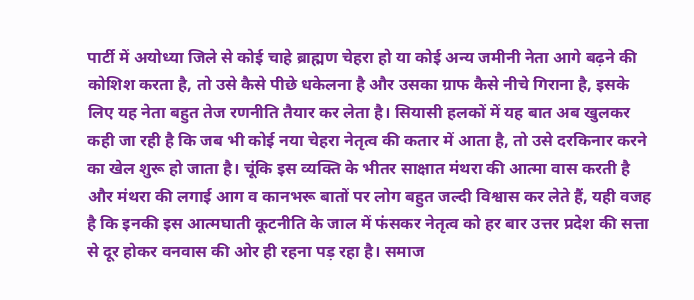पार्टी में अयोध्या जिले से कोई चाहे ब्राह्मण चेहरा हो या कोई अन्य जमीनी नेता आगे बढ़ने की कोशिश करता है, तो उसे कैसे पीछे धकेलना है और उसका ग्राफ कैसे नीचे गिराना है, इसके लिए यह नेता बहुत तेज रणनीति तैयार कर लेता है। सियासी हलकों में यह बात अब खुलकर कही जा रही है कि जब भी कोई नया चेहरा नेतृत्व की कतार में आता है, तो उसे दरकिनार करने का खेल शुरू हो जाता है। चूंकि इस व्यक्ति के भीतर साक्षात मंथरा की आत्मा वास करती है और मंथरा की लगाई आग व कानभरू बातों पर लोग बहुत जल्दी विश्वास कर लेते हैं, यही वजह है कि इनकी इस आत्मघाती कूटनीति के जाल में फंसकर नेतृत्व को हर बार उत्तर प्रदेश की सत्ता से दूर होकर वनवास की ओर ही रहना पड़ रहा है। समाज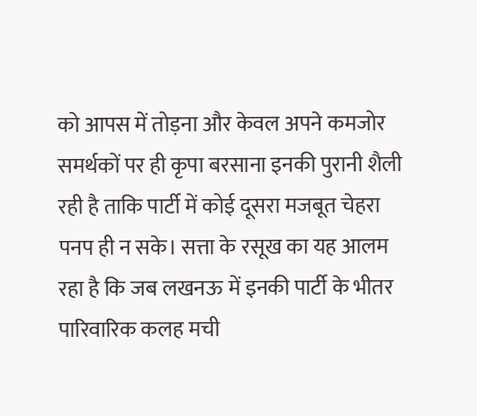को आपस में तोड़ना और केवल अपने कमजोर समर्थकों पर ही कृपा बरसाना इनकी पुरानी शैली रही है ताकि पार्टी में कोई दूसरा मजबूत चेहरा पनप ही न सके। सत्ता के रसूख का यह आलम रहा है कि जब लखनऊ में इनकी पार्टी के भीतर पारिवारिक कलह मची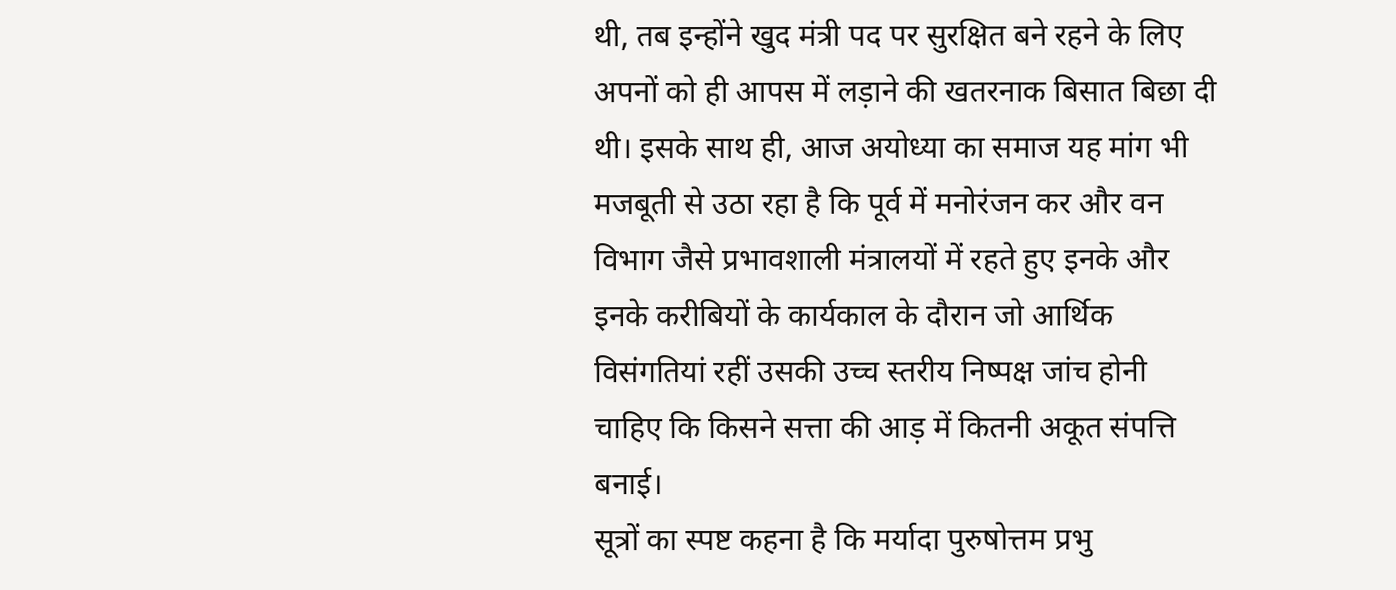थी, तब इन्होंने खुद मंत्री पद पर सुरक्षित बने रहने के लिए अपनों को ही आपस में लड़ाने की खतरनाक बिसात बिछा दी थी। इसके साथ ही, आज अयोध्या का समाज यह मांग भी मजबूती से उठा रहा है कि पूर्व में मनोरंजन कर और वन विभाग जैसे प्रभावशाली मंत्रालयों में रहते हुए इनके और इनके करीबियों के कार्यकाल के दौरान जो आर्थिक विसंगतियां रहीं उसकी उच्च स्तरीय निष्पक्ष जांच होनी चाहिए कि किसने सत्ता की आड़ में कितनी अकूत संपत्ति बनाई।
सूत्रों का स्पष्ट कहना है कि मर्यादा पुरुषोत्तम प्रभु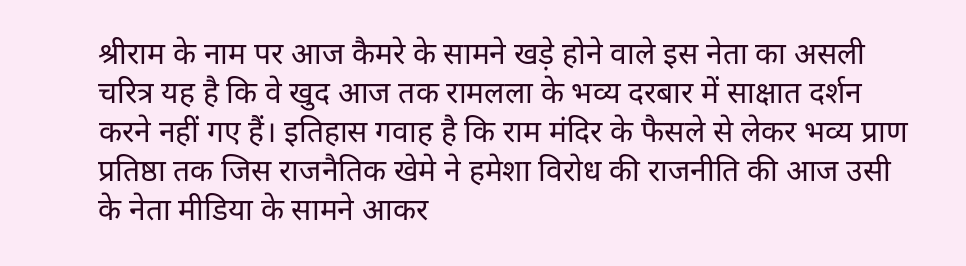श्रीराम के नाम पर आज कैमरे के सामने खड़े होने वाले इस नेता का असली चरित्र यह है कि वे खुद आज तक रामलला के भव्य दरबार में साक्षात दर्शन करने नहीं गए हैं। इतिहास गवाह है कि राम मंदिर के फैसले से लेकर भव्य प्राण प्रतिष्ठा तक जिस राजनैतिक खेमे ने हमेशा विरोध की राजनीति की आज उसी के नेता मीडिया के सामने आकर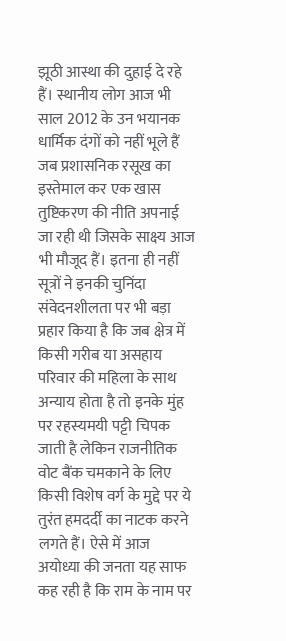झूठी आस्था की दुहाई दे रहे हैं। स्थानीय लोग आज भी साल 2012 के उन भयानक धार्मिक दंगों को नहीं भूले हैं जब प्रशासनिक रसूख का इस्तेमाल कर एक खास तुष्टिकरण की नीति अपनाई जा रही थी जिसके साक्ष्य आज भी मौजूद हैं। इतना ही नहीं सूत्रों ने इनकी चुनिंदा संवेदनशीलता पर भी बड़ा प्रहार किया है कि जब क्षेत्र में किसी गरीब या असहाय परिवार की महिला के साथ अन्याय होता है तो इनके मुंह पर रहस्यमयी पट्टी चिपक जाती है लेकिन राजनीतिक वोट बैंक चमकाने के लिए किसी विशेष वर्ग के मुद्दे पर ये तुरंत हमदर्दी का नाटक करने लगते हैं। ऐसे में आज अयोध्या की जनता यह साफ कह रही है कि राम के नाम पर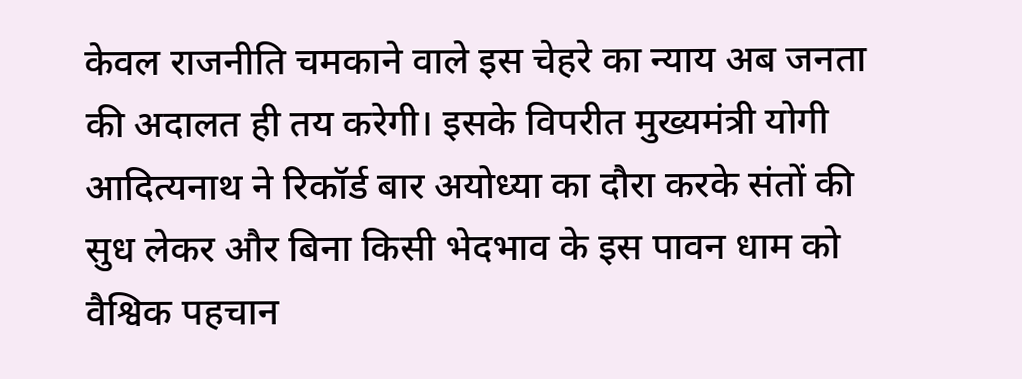केवल राजनीति चमकाने वाले इस चेहरे का न्याय अब जनता की अदालत ही तय करेगी। इसके विपरीत मुख्यमंत्री योगी आदित्यनाथ ने रिकॉर्ड बार अयोध्या का दौरा करके संतों की सुध लेकर और बिना किसी भेदभाव के इस पावन धाम को वैश्विक पहचान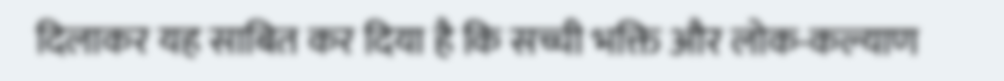दिलाकर यह साबित कर दिया है कि सच्ची भक्ति और लोक-कल्याण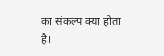का संकल्प क्या होता है।